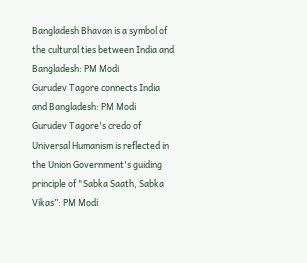Bangladesh Bhavan is a symbol of the cultural ties between India and Bangladesh: PM Modi
Gurudev Tagore connects India and Bangladesh: PM Modi
Gurudev Tagore's credo of Universal Humanism is reflected in the Union Government's guiding principle of "Sabka Saath, Sabka Vikas”: PM Modi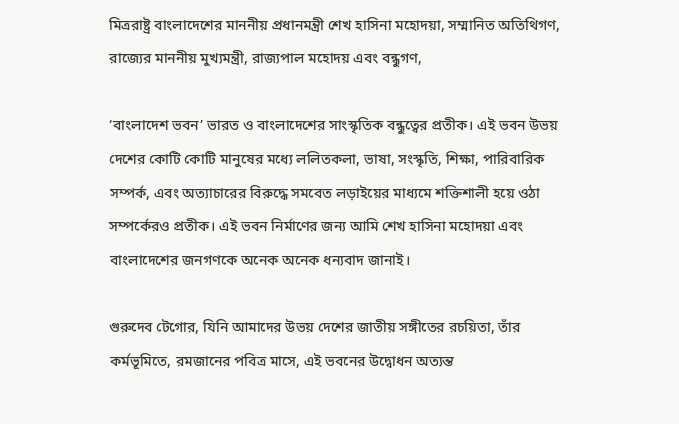মিত্ররাষ্ট্র বাংলাদেশের মাননীয় প্রধানমন্ত্রী শেখ হাসিনা মহোদয়া, সম্মানিত অতিথিগণ, রাজ্যের মাননীয় মুখ্যমন্ত্রী, রাজ্যপাল মহোদয় এবং বন্ধুগণ,

‘বাংলাদেশ ভবন’ ভারত ও বাংলাদেশের সাংস্কৃতিক বন্ধুত্বের প্রতীক। এই ভবন উভয় দেশের কোটি কোটি মানুষের মধ্যে ললিতকলা, ভাষা, সংস্কৃতি, শিক্ষা, পারিবারিক সম্পর্ক, এবং অত্যাচারের বিরুদ্ধে সমবেত লড়াইয়ের মাধ্যমে শক্তিশালী হয়ে ওঠা সম্পর্কেরও প্রতীক। এই ভবন নির্মাণের জন্য আমি শেখ হাসিনা মহোদয়া এবং বাংলাদেশের জনগণকে অনেক অনেক ধন্যবাদ জানাই।

গুরুদেব টেগোর, যিনি আমাদের উভয় দেশের জাতীয় সঙ্গীতের রচয়িতা, তাঁর কর্মভূমিতে, রমজানের পবিত্র মাসে, এই ভবনের উদ্বোধন অত্যন্ত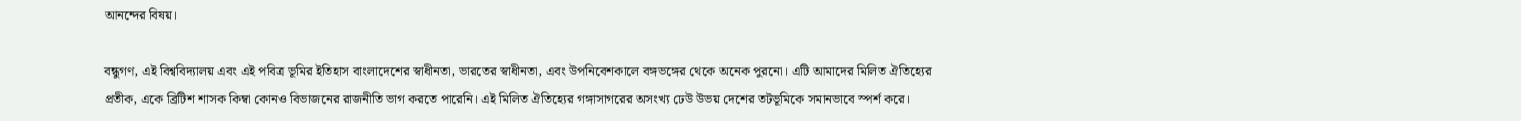আনন্দের বিষয়।

বন্ধুগণ, এই বিশ্ববিদ্যালয় এবং এই পবিত্র ভূমির ইতিহাস বাংলাদেশের স্বাধীনতা, ভারতের স্বাধীনতা, এবং উপনিবেশকালে বঙ্গভঙ্গের থেকে অনেক পুরনো। এটি আমাদের মিলিত ঐতিহ্যের প্রতীক, একে ব্রিটিশ শাসক কিম্বা কোনও বিভাজনের রাজনীতি ভাগ করতে পারেনি। এই মিলিত ঐতিহ্যের গঙ্গাসাগরের অসংখ্য ঢেউ উভয় দেশের তটভূমিকে সমানভাবে স্পর্শ করে।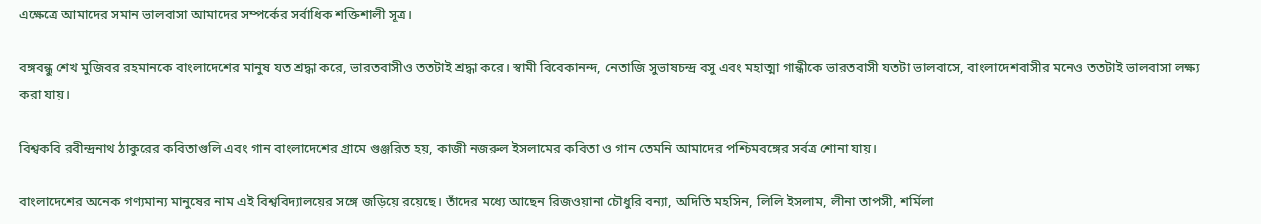এক্ষেত্রে আমাদের সমান ভালবাসা আমাদের সম্পর্কের সর্বাধিক শক্তিশালী সূত্র।

বঙ্গবন্ধু শেখ মুজিবর রহমানকে বাংলাদেশের মানুষ যত শ্রদ্ধা করে, ভারতবাসীও ততটাই শ্রদ্ধা করে। স্বামী বিবেকানন্দ, নেতাজি সুভাষচন্দ্র বসু এবং মহাত্মা গান্ধীকে ভারতবাসী যতটা ভালবাসে, বাংলাদেশবাসীর মনেও ততটাই ভালবাসা লক্ষ্য করা যায়।

বিশ্বকবি রবীন্দ্রনাথ ঠাকুরের কবিতাগুলি এবং গান বাংলাদেশের গ্রামে গুঞ্জরিত হয়, কাজী নজরুল ইসলামের কবিতা ও গান তেমনি আমাদের পশ্চিমবঙ্গের সর্বত্র শোনা যায়।

বাংলাদেশের অনেক গণ্যমান্য মানুষের নাম এই বিশ্ববিদ্যালয়ের সঙ্গে জড়িয়ে রয়েছে। তাঁদের মধ্যে আছেন রিজওয়ানা চৌধুরি বন্যা, অদিতি মহসিন, লিলি ইসলাম, লীনা তাপসী, শর্মিলা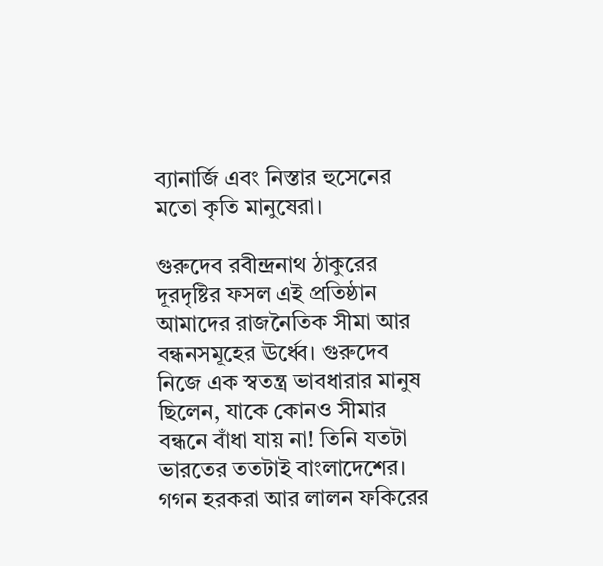ব্যানার্জি এবং নিস্তার হুসেনের মতো কৃতি মানুষেরা।

গুরুদেব রবীন্দ্রনাথ ঠাকুরের দূরদৃষ্টির ফসল এই প্রতিষ্ঠান আমাদের রাজনৈতিক সীমা আর বন্ধনসমূহের ঊর্ধ্বে। গুরুদেব নিজে এক স্বতন্ত্র ভাবধারার মানুষ ছিলেন, যাকে কোনও সীমার বন্ধনে বাঁধা যায় না! তিনি যতটা ভারতের ততটাই বাংলাদেশের। গগন হরকরা আর লালন ফকিরের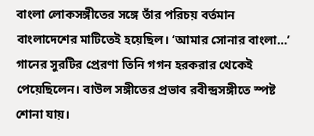বাংলা লোকসঙ্গীতের সঙ্গে তাঁর পরিচয় বর্তমান বাংলাদেশের মাটিতেই হয়েছিল। ‘আমার সোনার বাংলা…’ গানের সুরটির প্রেরণা তিনি গগন হরকরার থেকেই পেয়েছিলেন। বাউল সঙ্গীতের প্রভাব রবীন্দ্রসঙ্গীতে স্পষ্ট শোনা যায়।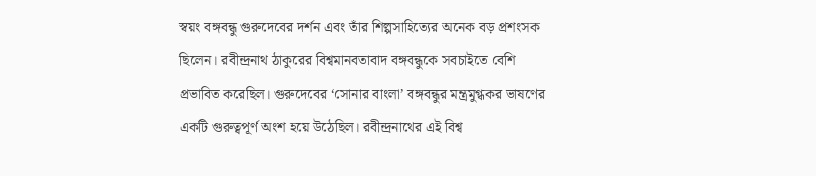স্বয়ং বঙ্গবন্ধু গুরুদেবের দর্শন এবং তাঁর শিল্পসাহিত্যের অনেক বড় প্রশংসক ছিলেন। রবীন্দ্রনাথ ঠাকুরের বিশ্বমানবতাবাদ বঙ্গবন্ধুকে সবচাইতে বেশি প্রভাবিত করেছিল। গুরুদেবের ‘সোনার বাংলা’ বঙ্গবন্ধুর মন্ত্রমুগ্ধকর ভাষণের একটি গুরুত্বপূর্ণ অংশ হয়ে উঠেছিল। রবীন্দ্রনাথের এই বিশ্ব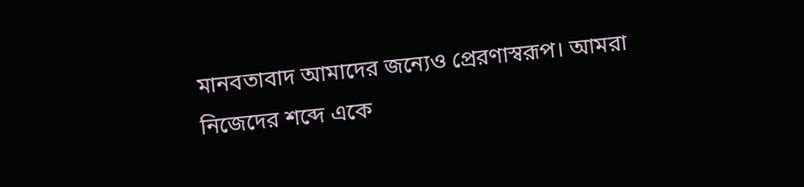মানবতাবাদ আমাদের জন্যেও প্রেরণাস্বরূপ। আমরা নিজেদের শব্দে একে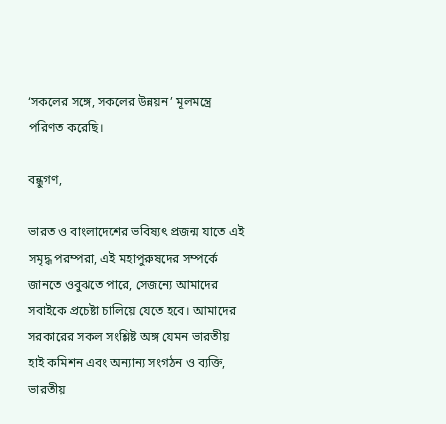‘সকলের সঙ্গে, সকলের উন্নয়ন’ মূলমন্ত্রে পরিণত করেছি।

বন্ধুগণ,

ভারত ও বাংলাদেশের ভবিষ্যৎ প্রজন্ম যাতে এই সমৃদ্ধ পরম্পরা, এই মহাপুরুষদের সম্পর্কে জানতে ওবুঝতে পারে, সেজন্যে আমাদের সবাইকে প্রচেষ্টা চালিয়ে যেতে হবে। আমাদের সরকারের সকল সংশ্লিষ্ট অঙ্গ যেমন ভারতীয় হাই কমিশন এবং অন্যান্য সংগঠন ও ব্যক্তি, ভারতীয়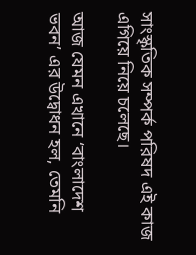সাংস্কৃতিক সম্পর্ক পরিষদ এই কাজ এগিয়ে নিয়ে চলেছে।

আজ যেমন এখানে ‘বাংলাদেশ ভবন’ এর উদ্বোধন হল, তেমনি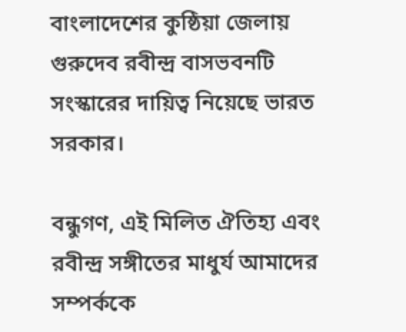বাংলাদেশের কুষ্ঠিয়া জেলায় গুরুদেব রবীন্দ্র বাসভবনটি সংস্কারের দায়িত্ব নিয়েছে ভারত সরকার।

বন্ধুগণ, এই মিলিত ঐতিহ্য এবং রবীন্দ্র সঙ্গীতের মাধুর্য আমাদের সম্পর্ককে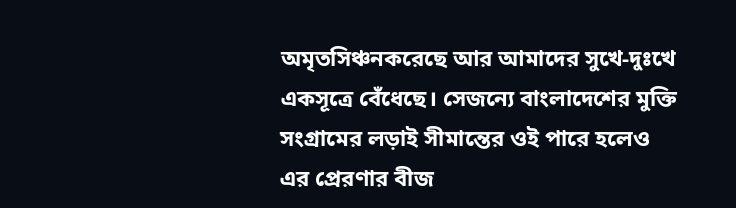অমৃতসিঞ্চনকরেছে আর আমাদের সুখে-দুঃখে একসূত্রে বেঁধেছে। সেজন্যে বাংলাদেশের মুক্তি সংগ্রামের লড়াই সীমান্তের ওই পারে হলেও এর প্রেরণার বীজ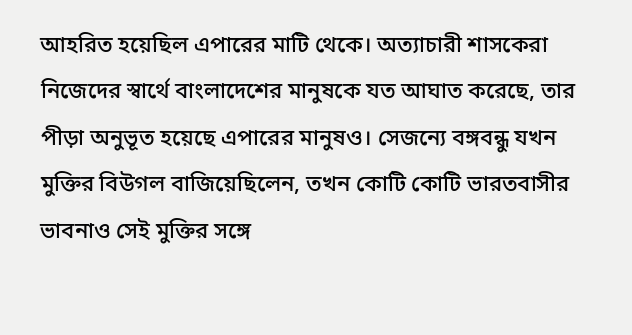আহরিত হয়েছিল এপারের মাটি থেকে। অত্যাচারী শাসকেরা নিজেদের স্বার্থে বাংলাদেশের মানুষকে যত আঘাত করেছে, তার পীড়া অনুভূত হয়েছে এপারের মানুষও। সেজন্যে বঙ্গবন্ধু যখন মুক্তির বিউগল বাজিয়েছিলেন, তখন কোটি কোটি ভারতবাসীর ভাবনাও সেই মুক্তির সঙ্গে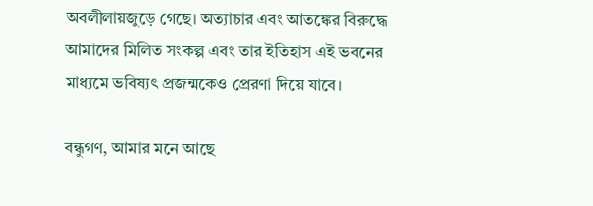অবলীলায়জুড়ে গেছে। অত্যাচার এবং আতঙ্কের বিরুদ্ধে আমাদের মিলিত সংকল্প এবং তার ইতিহাস এই ভবনের মাধ্যমে ভবিষ্যৎ প্রজন্মকেও প্রেরণা দিয়ে যাবে।

বন্ধুগণ, আমার মনে আছে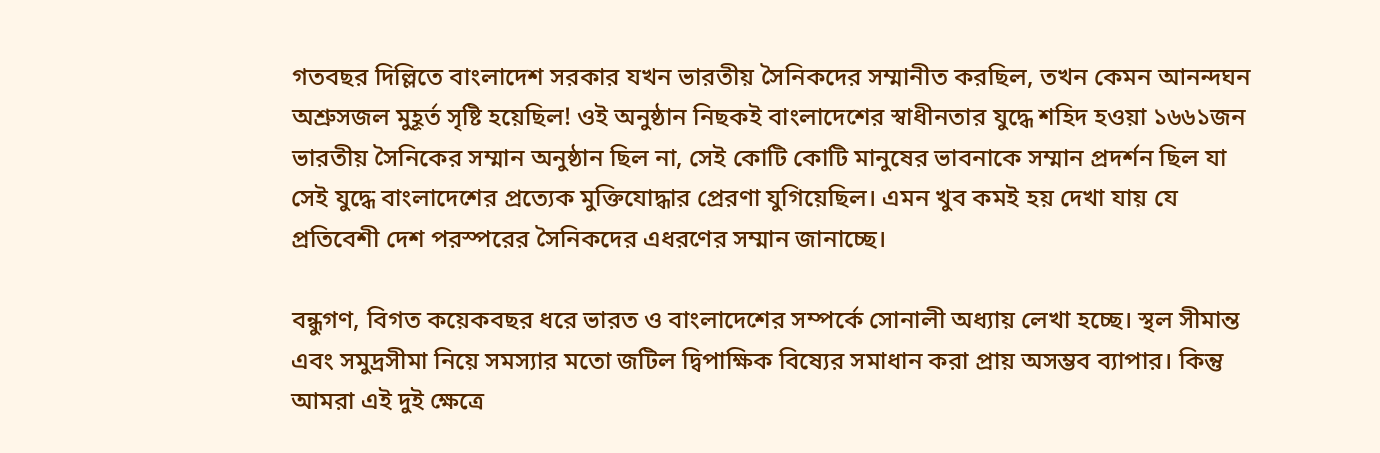গতবছর দিল্লিতে বাংলাদেশ সরকার যখন ভারতীয় সৈনিকদের সম্মানীত করছিল, তখন কেমন আনন্দঘন অশ্রুসজল মুহূর্ত সৃষ্টি হয়েছিল! ওই অনুষ্ঠান নিছকই বাংলাদেশের স্বাধীনতার যুদ্ধে শহিদ হওয়া ১৬৬১জন ভারতীয় সৈনিকের সম্মান অনুষ্ঠান ছিল না, সেই কোটি কোটি মানুষের ভাবনাকে সম্মান প্রদর্শন ছিল যা সেই যুদ্ধে বাংলাদেশের প্রত্যেক মুক্তিযোদ্ধার প্রেরণা যুগিয়েছিল। এমন খুব কমই হয় দেখা যায় যে প্রতিবেশী দেশ পরস্পরের সৈনিকদের এধরণের সম্মান জানাচ্ছে।

বন্ধুগণ, বিগত কয়েকবছর ধরে ভারত ও বাংলাদেশের সম্পর্কে সোনালী অধ্যায় লেখা হচ্ছে। স্থল সীমান্ত এবং সমুদ্রসীমা নিয়ে সমস্যার মতো জটিল দ্বিপাক্ষিক বিষ্যের সমাধান করা প্রায় অসম্ভব ব্যাপার। কিন্তু আমরা এই দুই ক্ষেত্রে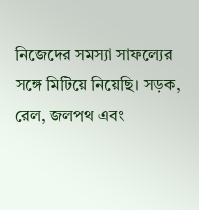নিজেদের সমস্যা সাফল্যের সঙ্গে মিটিয়ে নিয়েছি। সড়ক, রেল, জলপথ এবং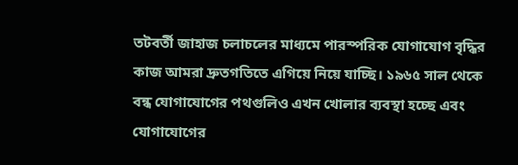তটবর্তী জাহাজ চলাচলের মাধ্যমে পারস্পরিক যোগাযোগ বৃদ্ধির কাজ আমরা দ্রুতগতিতে এগিয়ে নিয়ে যাচ্ছি। ১৯৬৫ সাল থেকে বন্ধ যোগাযোগের পথগুলিও এখন খোলার ব্যবস্থা হচ্ছে এবং যোগাযোগের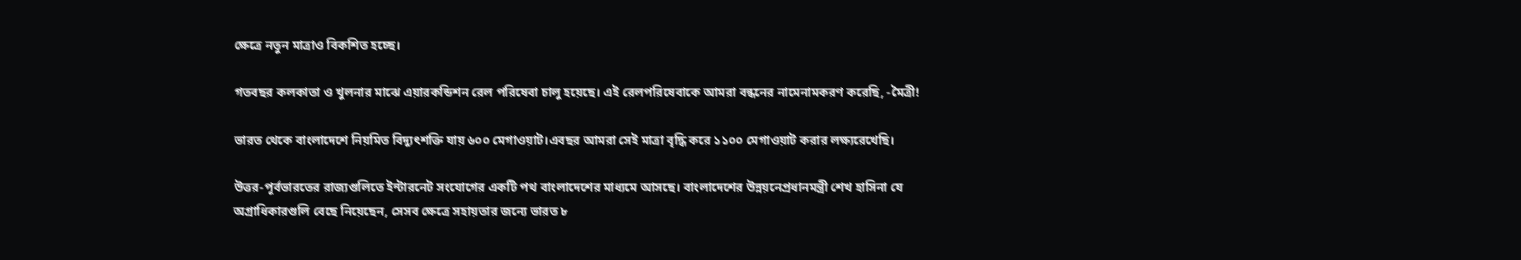ক্ষেত্রে নতুন মাত্রাও বিকশিত হচ্ছে।

গতবছর কলকাতা ও খুলনার মাঝে এয়ারকন্ডিশন রেল পরিষেবা চালু হয়েছে। এই রেলপরিষেবাকে আমরা বন্ধনের নামেনামকরণ করেছি, -মৈত্রী!

ভারত থেকে বাংলাদেশে নিয়মিত বিদ্যুৎশক্তি যায় ৬০০ মেগাওয়াট।এবছর আমরা সেই মাত্রা বৃদ্ধি করে ১১০০ মেগাওয়াট করার লক্ষ্যরেখেছি।

উত্তর-পূর্বভারতের রাজ্যগুলিতে ইন্টারনেট সংযোগের একটি পথ বাংলাদেশের মাধ্যমে আসছে। বাংলাদেশের উন্নয়নেপ্রধানমন্ত্রী শেখ হাসিনা যে অগ্রাধিকারগুলি বেছে নিয়েছেন, সেসব ক্ষেত্রে সহায়তার জন্যে ভারত ৮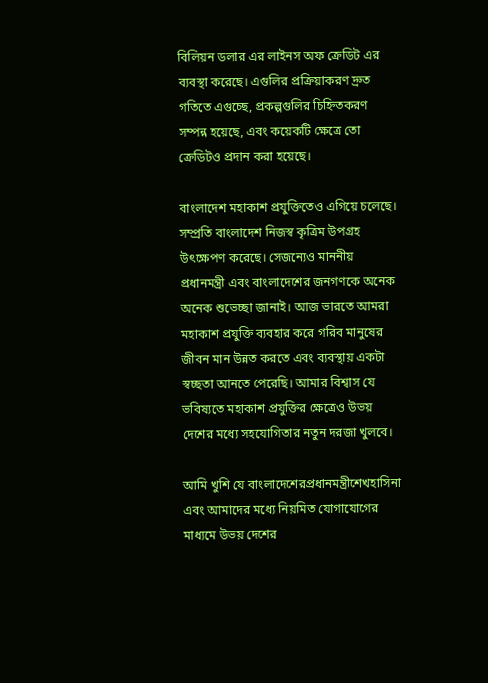বিলিয়ন ডলার এর লাইনস অফ ক্রেডিট এর ব্যবস্থা করেছে। এগুলির প্রক্রিয়াকরণ দ্রুত গতিতে এগুচ্ছে, প্রকল্পগুলির চিহ্নিতকরণ সম্পন্ন হয়েছে, এবং কয়েকটি ক্ষেত্রে তো ক্রেডিটও প্রদান করা হয়েছে।

বাংলাদেশ মহাকাশ প্রযুক্তিতেও এগিয়ে চলেছে। সম্প্রতি বাংলাদেশ নিজস্ব কৃত্রিম উপগ্রহ উৎক্ষেপণ করেছে। সেজন্যেও মাননীয় প্রধানমন্ত্রী এবং বাংলাদেশের জনগণকে অনেক অনেক শুভেচ্ছা জানাই। আজ ভারতে আমরা মহাকাশ প্রযুক্তি ব্যবহার করে গরিব মানুষের জীবন মান উন্নত করতে এবং ব্যবস্থায় একটা স্বচ্ছতা আনতে পেরেছি। আমার বিশ্বাস যে ভবিষ্যতে মহাকাশ প্রযুক্তির ক্ষেত্রেও উভয় দেশের মধ্যে সহযোগিতার নতুন দরজা খুলবে।

আমি খুশি যে বাংলাদেশেরপ্রধানমন্ত্রীশেখহাসিনা এবং আমাদের মধ্যে নিয়মিত যোগাযোগের মাধ্যমে উভয় দেশের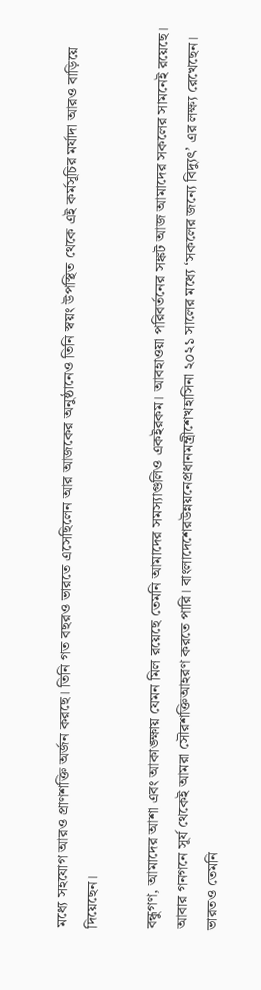মধ্যে সহযোগ আরও প্রাণশক্তি অর্জন করছে। তিনি গত বছরও ভারতে এসেছিলেন আর আজকের অনুষ্ঠানেও তিনি স্বয়ং উপস্থিত থেকে এই কর্মসূচির মর্যাদা আরও বাড়িয়ে দিয়েছেন।

বন্ধুগণ, আমাদের আশা এবং আকাঙ্ক্ষায় যেমন মিল রয়েছে তেমনি আমাদের সমস্যাগুলিও একইরকম। আবহাওয়া পরিবর্তনের সঙ্কট আজ আমাদের সকলের সামনেই রয়েছে। আবার গনগনে সূর্য থেকেই আমরা সৌরশক্তিআহরণ করতে পারি। বাংলাদেশেরউন্নয়নেপ্রধানমন্ত্রীশেখহাসিনা ২০২১ সালের মধ্যে ‘সকলের জন্যে বিদ্যুৎ’ এর লক্ষ্য রেখেছেন। ভারতও তেমনি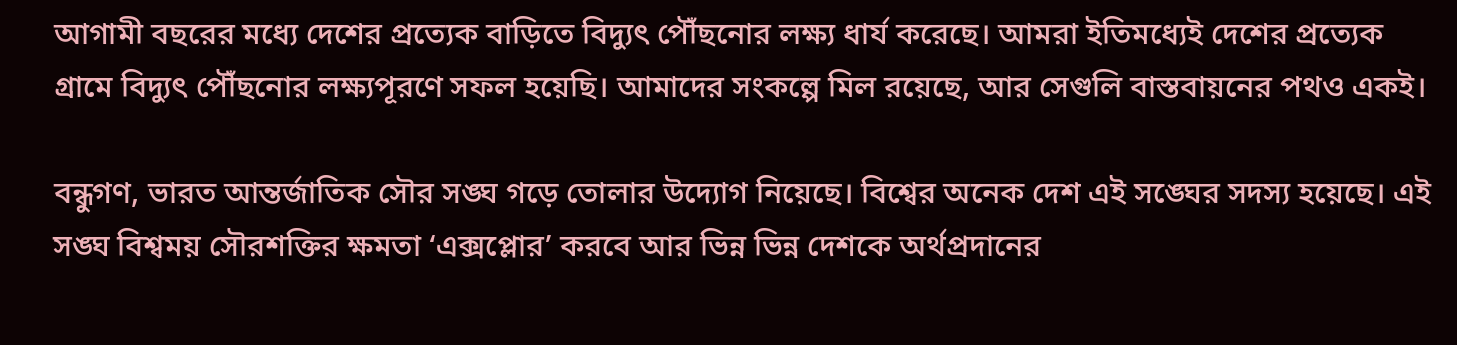আগামী বছরের মধ্যে দেশের প্রত্যেক বাড়িতে বিদ্যুৎ পৌঁছনোর লক্ষ্য ধার্য করেছে। আমরা ইতিমধ্যেই দেশের প্রত্যেক গ্রামে বিদ্যুৎ পৌঁছনোর লক্ষ্যপূরণে সফল হয়েছি। আমাদের সংকল্পে মিল রয়েছে, আর সেগুলি বাস্তবায়নের পথও একই।

বন্ধুগণ, ভারত আন্তর্জাতিক সৌর সঙ্ঘ গড়ে তোলার উদ্যোগ নিয়েছে। বিশ্বের অনেক দেশ এই সঙ্ঘের সদস্য হয়েছে। এই সঙ্ঘ বিশ্বময় সৌরশক্তির ক্ষমতা ‘এক্সপ্লোর’ করবে আর ভিন্ন ভিন্ন দেশকে অর্থপ্রদানের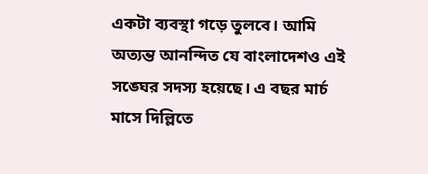একটা ব্যবস্থা গড়ে তুলবে। আমি অত্যন্ত আনন্দিত যে বাংলাদেশও এই সঙ্ঘের সদস্য হয়েছে। এ বছর মার্চ মাসে দিল্লিতে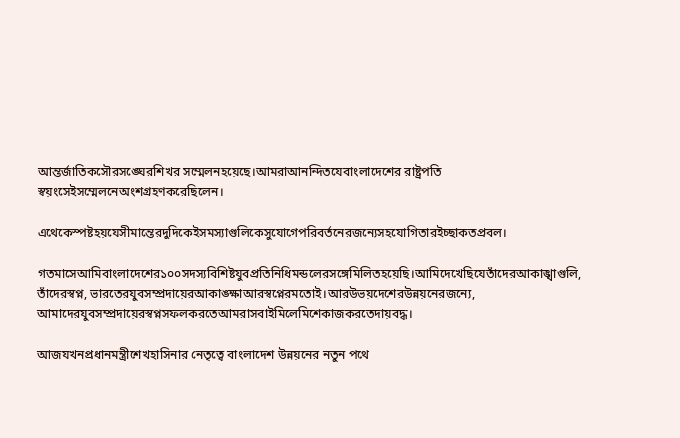আন্তর্জাতিকসৌরসঙ্ঘেরশিখর সম্মেলনহয়েছে।আমরাআনন্দিতযেবাংলাদেশের রাষ্ট্রপতি স্বয়ংসেইসম্মেলনেঅংশগ্রহণকরেছিলেন।

এথেকেস্পষ্টহয়যেসীমান্তেরদুদিকেইসমস্যাগুলিকেসুযোগেপরিবর্তনেরজন্যেসহযোগিতারইচ্ছাকতপ্রবল।

গতমাসেআমিবাংলাদেশের১০০সদস্যবিশিষ্টযুবপ্রতিনিধিমন্ডলেরসঙ্গেমিলিতহয়েছি।আমিদেখেছিযেতাঁদেরআকাঙ্খাগুলি, তাঁদেরস্বপ্ন, ভারতেরযুবসম্প্রদায়েরআকাঙ্ক্ষাআরস্বপ্নেরমতোই।আরউভয়দেশেরউন্নয়নেরজন্যে, আমাদেরযুবসম্প্রদায়েরস্বপ্নসফলকরতেআমরাসবাইমিলেমিশেকাজকরতেদায়বদ্ধ।

আজযখনপ্রধানমন্ত্রীশেখহাসিনার নেতৃত্বে বাংলাদেশ উন্নয়নের নতুন পথে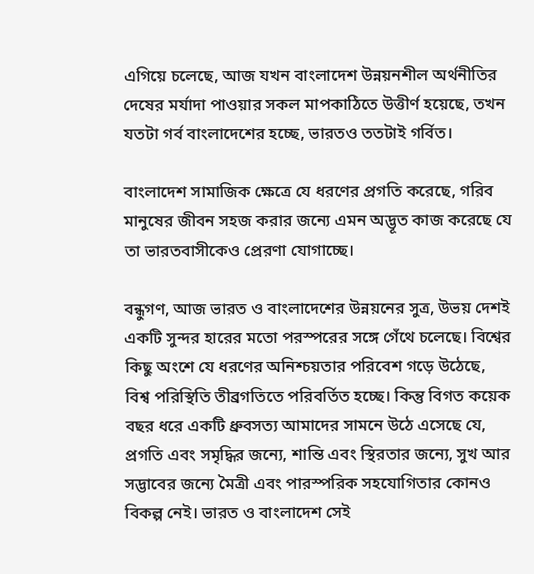এগিয়ে চলেছে, আজ যখন বাংলাদেশ উন্নয়নশীল অর্থনীতির দেষের মর্যাদা পাওয়ার সকল মাপকাঠিতে উত্তীর্ণ হয়েছে, তখন যতটা গর্ব বাংলাদেশের হচ্ছে, ভারতও ততটাই গর্বিত।

বাংলাদেশ সামাজিক ক্ষেত্রে যে ধরণের প্রগতি করেছে, গরিব মানুষের জীবন সহজ করার জন্যে এমন অদ্ভূত কাজ করেছে যে তা ভারতবাসীকেও প্রেরণা যোগাচ্ছে।

বন্ধুগণ, আজ ভারত ও বাংলাদেশের উন্নয়নের সুত্র, উভয় দেশই একটি সুন্দর হারের মতো পরস্পরের সঙ্গে গেঁথে চলেছে। বিশ্বের কিছু অংশে যে ধরণের অনিশ্চয়তার পরিবেশ গড়ে উঠেছে, বিশ্ব পরিস্থিতি তীব্রগতিতে পরিবর্তিত হচ্ছে। কিন্তু বিগত কয়েক বছর ধরে একটি ধ্রুবসত্য আমাদের সামনে উঠে এসেছে যে, প্রগতি এবং সমৃদ্ধির জন্যে, শান্তি এবং স্থিরতার জন্যে, সুখ আর সদ্ভাবের জন্যে মৈত্রী এবং পারস্পরিক সহযোগিতার কোনও বিকল্প নেই। ভারত ও বাংলাদেশ সেই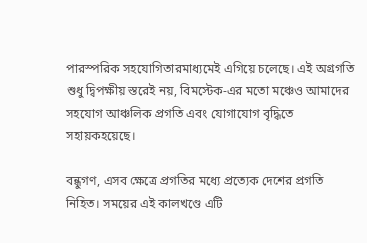পারস্পরিক সহযোগিতারমাধ্যমেই এগিয়ে চলেছে। এই অগ্রগতি শুধু দ্বিপক্ষীয় স্তরেই নয়, বিমস্টেক-এর মতো মঞ্চেও আমাদের সহযোগ আঞ্চলিক প্রগতি এবং যোগাযোগ বৃদ্ধিতে সহায়কহয়েছে।

বন্ধুগণ, এসব ক্ষেত্রে প্রগতির মধ্যে প্রত্যেক দেশের প্রগতি নিহিত। সময়ের এই কালখণ্ডে এটি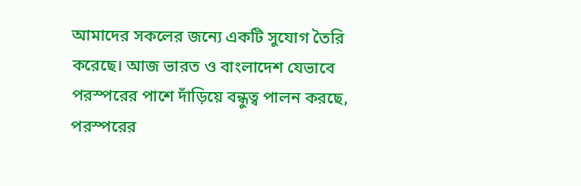আমাদের সকলের জন্যে একটি সুযোগ তৈরি করেছে। আজ ভারত ও বাংলাদেশ যেভাবে পরস্পরের পাশে দাঁড়িয়ে বন্ধুত্ব পালন করছে, পরস্পরের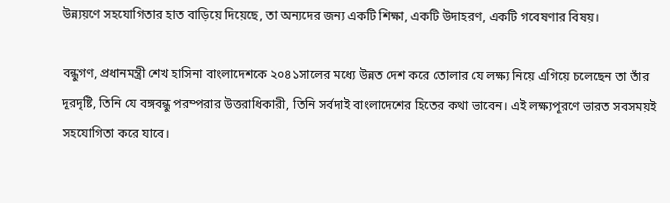উন্ন্যয়ণে সহযোগিতার হাত বাড়িয়ে দিয়েছে, তা অন্যদের জন্য একটি শিক্ষা, একটি উদাহরণ, একটি গবেষণার বিষয়।

বন্ধুগণ, প্রধানমন্ত্রী শেখ হাসিনা বাংলাদেশকে ২০৪১সালের মধ্যে উন্নত দেশ করে তোলার যে লক্ষ্য নিয়ে এগিয়ে চলেছেন তা তাঁর দূরদৃষ্টি, তিনি যে বঙ্গবন্ধু পরম্পরার উত্তরাধিকারী, তিনি সর্বদাই বাংলাদেশের হিতের কথা ভাবেন। এই লক্ষ্যপূরণে ভারত সবসময়ই সহযোগিতা করে যাবে।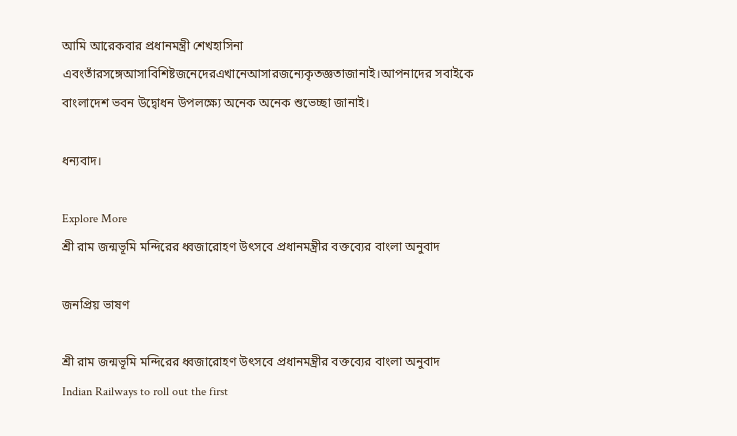আমি আরেকবার প্রধানমন্ত্রী শেখহাসিনা এবংতাঁরসঙ্গেআসাবিশিষ্টজনেদেরএখানেআসারজন্যেকৃতজ্ঞতাজানাই।আপনাদের সবাইকে বাংলাদেশ ভবন উদ্বোধন উপলক্ষ্যে অনেক অনেক শুভেচ্ছা জানাই।

ধন্যবাদ।

Explore More
শ্রী রাম জন্মভূমি মন্দিরের ধ্বজারোহণ উৎসবে প্রধানমন্ত্রীর বক্তব্যের বাংলা অনুবাদ

জনপ্রিয় ভাষণ

শ্রী রাম জন্মভূমি মন্দিরের ধ্বজারোহণ উৎসবে প্রধানমন্ত্রীর বক্তব্যের বাংলা অনুবাদ
Indian Railways to roll out the first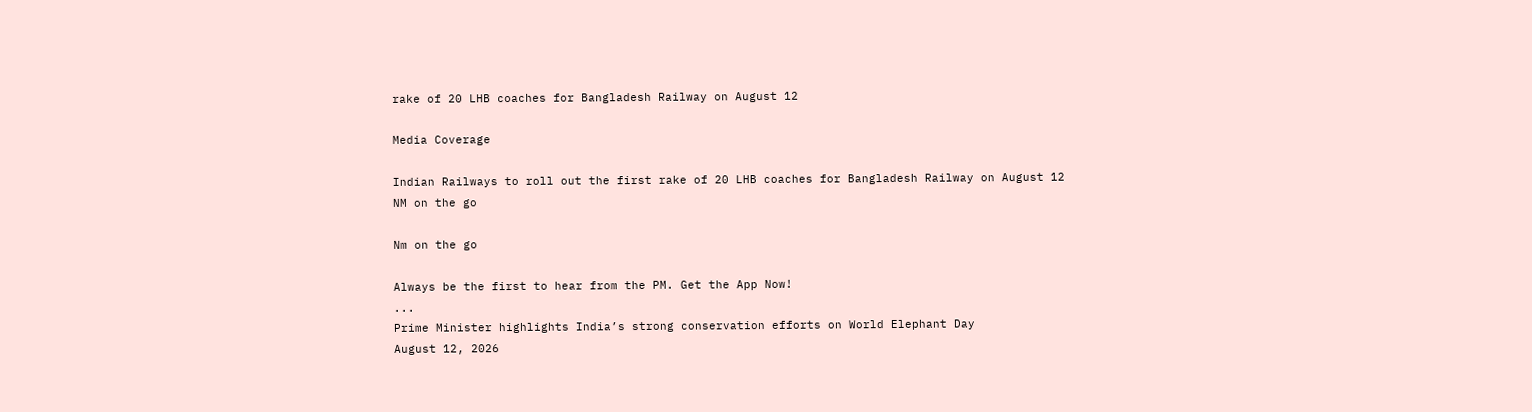rake of 20 LHB coaches for Bangladesh Railway on August 12

Media Coverage

Indian Railways to roll out the first rake of 20 LHB coaches for Bangladesh Railway on August 12
NM on the go

Nm on the go

Always be the first to hear from the PM. Get the App Now!
...
Prime Minister highlights India’s strong conservation efforts on World Elephant Day
August 12, 2026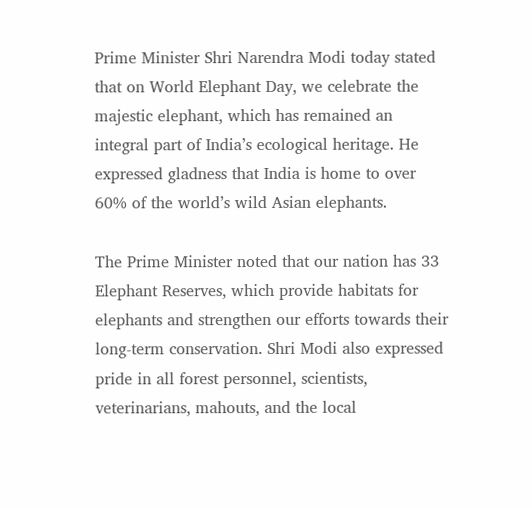Prime Minister Shri Narendra Modi today stated that on World Elephant Day, we celebrate the majestic elephant, which has remained an integral part of India’s ecological heritage. He expressed gladness that India is home to over 60% of the world’s wild Asian elephants.

The Prime Minister noted that our nation has 33 Elephant Reserves, which provide habitats for elephants and strengthen our efforts towards their long-term conservation. Shri Modi also expressed pride in all forest personnel, scientists, veterinarians, mahouts, and the local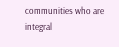communities who are integral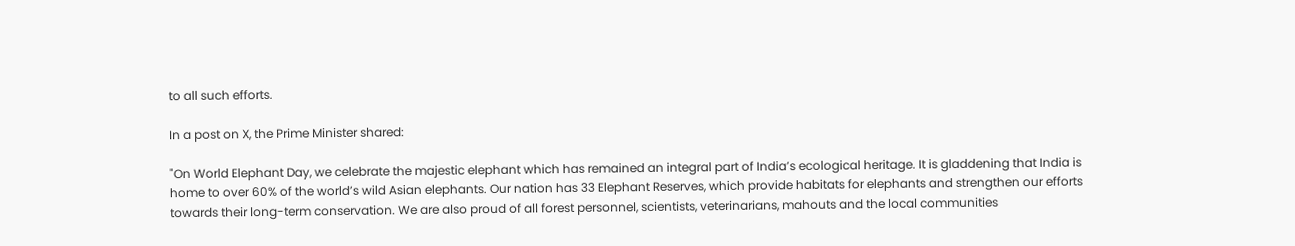to all such efforts.

In a post on X, the Prime Minister shared:

"On World Elephant Day, we celebrate the majestic elephant which has remained an integral part of India’s ecological heritage. It is gladdening that India is home to over 60% of the world’s wild Asian elephants. Our nation has 33 Elephant Reserves, which provide habitats for elephants and strengthen our efforts towards their long-term conservation. We are also proud of all forest personnel, scientists, veterinarians, mahouts and the local communities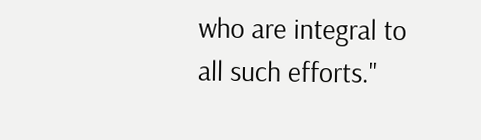who are integral to all such efforts."